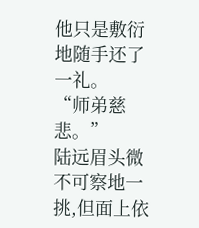他只是敷衍地随手还了一礼。
“师弟慈悲。”
陆远眉头微不可察地一挑,但面上依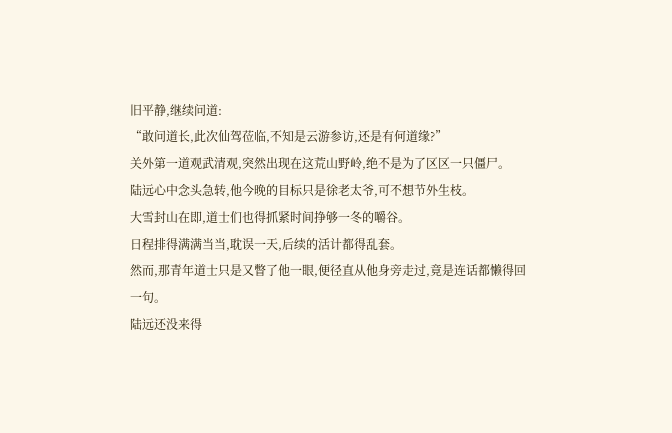旧平静,继续问道:
“敢问道长,此次仙驾莅临,不知是云游参访,还是有何道缘?”
关外第一道观武清观,突然出现在这荒山野岭,绝不是为了区区一只僵尸。
陆远心中念头急转,他今晚的目标只是徐老太爷,可不想节外生枝。
大雪封山在即,道士们也得抓紧时间挣够一冬的嚼谷。
日程排得满满当当,耽误一天,后续的活计都得乱套。
然而,那青年道士只是又瞥了他一眼,便径直从他身旁走过,竟是连话都懒得回一句。
陆远还没来得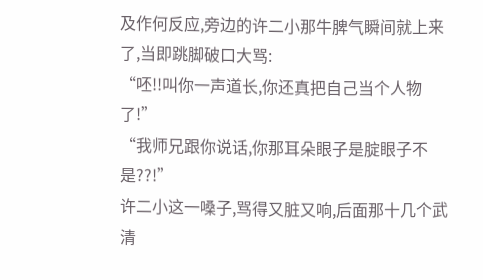及作何反应,旁边的许二小那牛脾气瞬间就上来了,当即跳脚破口大骂:
“呸!!叫你一声道长,你还真把自己当个人物了!”
“我师兄跟你说话,你那耳朵眼子是腚眼子不是??!”
许二小这一嗓子,骂得又脏又响,后面那十几个武清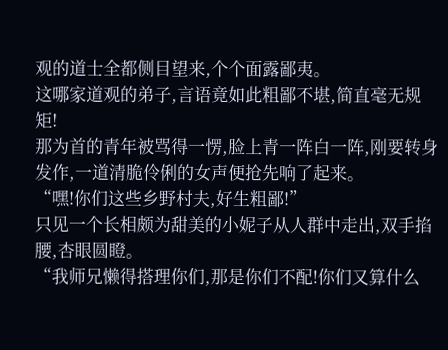观的道士全都侧目望来,个个面露鄙夷。
这哪家道观的弟子,言语竟如此粗鄙不堪,简直毫无规矩!
那为首的青年被骂得一愣,脸上青一阵白一阵,刚要转身发作,一道清脆伶俐的女声便抢先响了起来。
“嘿!你们这些乡野村夫,好生粗鄙!”
只见一个长相颇为甜美的小妮子从人群中走出,双手掐腰,杏眼圆瞪。
“我师兄懒得搭理你们,那是你们不配!你们又算什么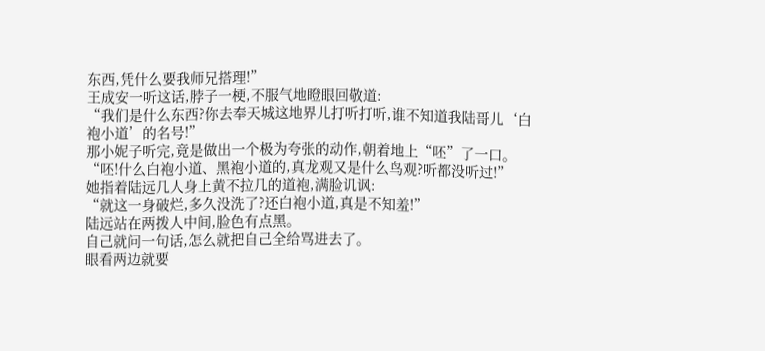东西,凭什么要我师兄搭理!”
王成安一听这话,脖子一梗,不服气地瞪眼回敬道:
“我们是什么东西?你去奉天城这地界儿打听打听,谁不知道我陆哥儿‘白袍小道’的名号!”
那小妮子听完,竟是做出一个极为夸张的动作,朝着地上“呸”了一口。
“呸!什么白袍小道、黑袍小道的,真龙观又是什么鸟观?听都没听过!”
她指着陆远几人身上黄不拉几的道袍,满脸讥讽:
“就这一身破烂,多久没洗了?还白袍小道,真是不知羞!”
陆远站在两拨人中间,脸色有点黑。
自己就问一句话,怎么就把自己全给骂进去了。
眼看两边就要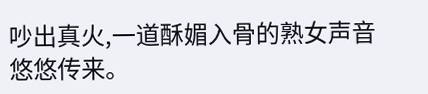吵出真火,一道酥媚入骨的熟女声音悠悠传来。